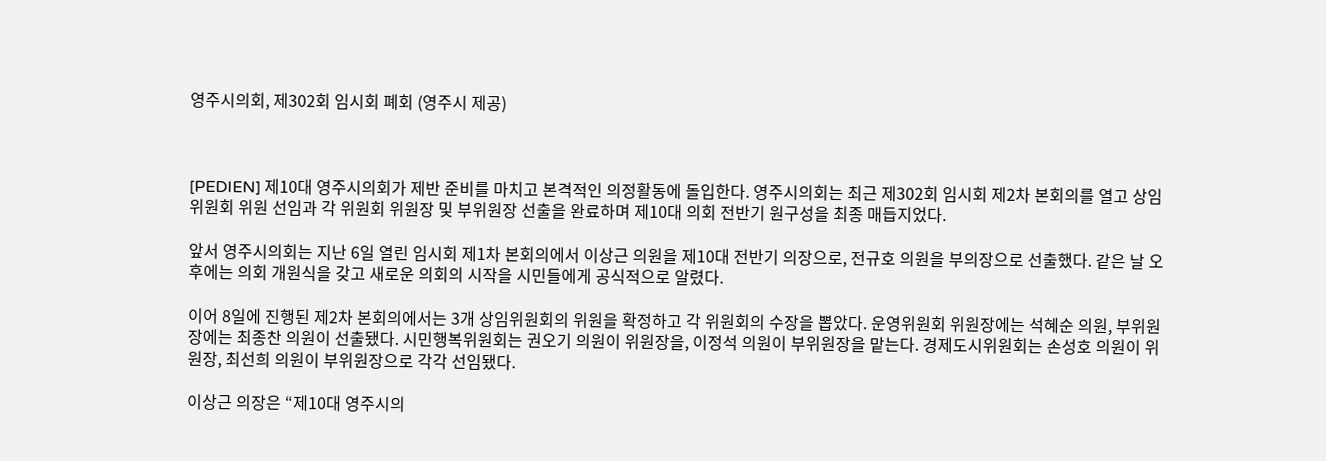영주시의회, 제302회 임시회 폐회 (영주시 제공)



[PEDIEN] 제10대 영주시의회가 제반 준비를 마치고 본격적인 의정활동에 돌입한다. 영주시의회는 최근 제302회 임시회 제2차 본회의를 열고 상임위원회 위원 선임과 각 위원회 위원장 및 부위원장 선출을 완료하며 제10대 의회 전반기 원구성을 최종 매듭지었다.

앞서 영주시의회는 지난 6일 열린 임시회 제1차 본회의에서 이상근 의원을 제10대 전반기 의장으로, 전규호 의원을 부의장으로 선출했다. 같은 날 오후에는 의회 개원식을 갖고 새로운 의회의 시작을 시민들에게 공식적으로 알렸다.

이어 8일에 진행된 제2차 본회의에서는 3개 상임위원회의 위원을 확정하고 각 위원회의 수장을 뽑았다. 운영위원회 위원장에는 석혜순 의원, 부위원장에는 최종찬 의원이 선출됐다. 시민행복위원회는 권오기 의원이 위원장을, 이정석 의원이 부위원장을 맡는다. 경제도시위원회는 손성호 의원이 위원장, 최선희 의원이 부위원장으로 각각 선임됐다.

이상근 의장은 “제10대 영주시의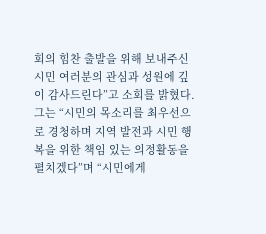회의 힘찬 출발을 위해 보내주신 시민 여러분의 관심과 성원에 깊이 감사드린다”고 소회를 밝혔다. 그는 “시민의 목소리를 최우선으로 경청하며 지역 발전과 시민 행복을 위한 책임 있는 의정활동을 펼치겠다”며 “시민에게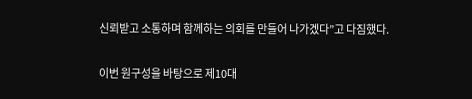신뢰받고 소통하며 함께하는 의회를 만들어 나가겠다”고 다짐했다.

이번 원구성을 바탕으로 제10대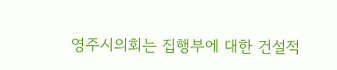영주시의회는 집행부에 대한 건설적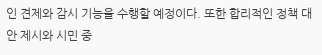인 견제와 감시 기능을 수행할 예정이다. 또한 합리적인 정책 대안 제시와 시민 중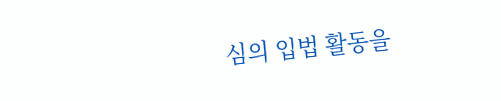심의 입법 활동을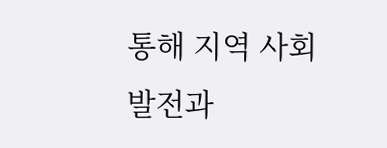통해 지역 사회 발전과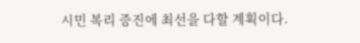시민 복리 증진에 최선을 다할 계획이다.